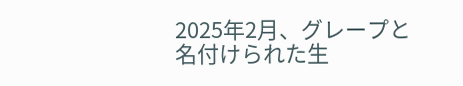2025年2月、グレープと名付けられた生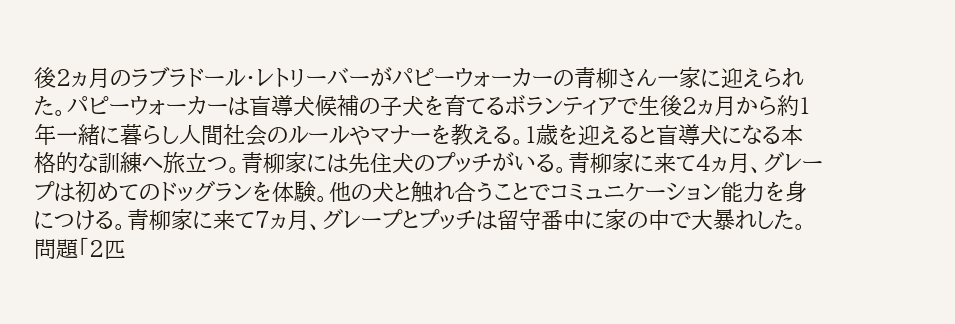後2ヵ月のラブラドール・レトリーバーがパピーウォーカーの青柳さん一家に迎えられた。パピーウォーカーは盲導犬候補の子犬を育てるボランティアで生後2ヵ月から約1年一緒に暮らし人間社会のルールやマナーを教える。1歳を迎えると盲導犬になる本格的な訓練へ旅立つ。青柳家には先住犬のプッチがいる。青柳家に来て4ヵ月、グレープは初めてのドッグランを体験。他の犬と触れ合うことでコミュニケーション能力を身につける。青柳家に来て7ヵ月、グレープとプッチは留守番中に家の中で大暴れした。問題「2匹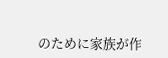のために家族が作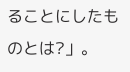ることにしたものとは?」。